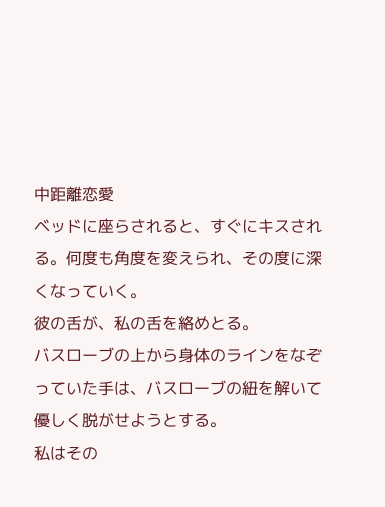中距離恋愛
ベッドに座らされると、すぐにキスされる。何度も角度を変えられ、その度に深くなっていく。
彼の舌が、私の舌を絡めとる。
バスローブの上から身体のラインをなぞっていた手は、バスローブの紐を解いて優しく脱がせようとする。
私はその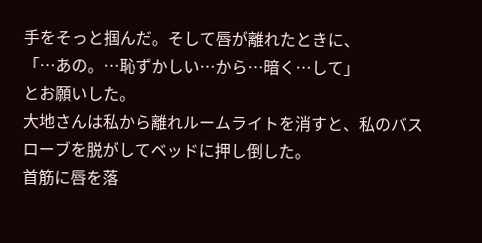手をそっと掴んだ。そして唇が離れたときに、
「…あの。…恥ずかしい…から…暗く…して」
とお願いした。
大地さんは私から離れルームライトを消すと、私のバスローブを脱がしてベッドに押し倒した。
首筋に唇を落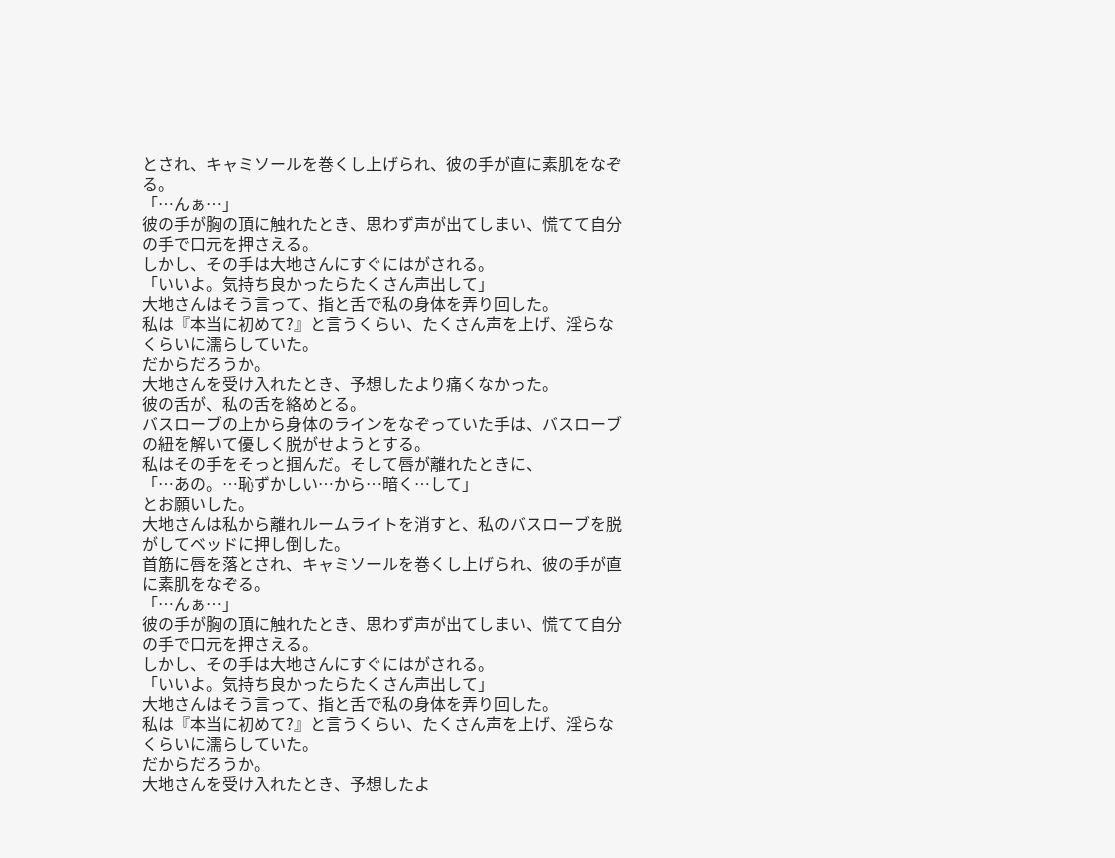とされ、キャミソールを巻くし上げられ、彼の手が直に素肌をなぞる。
「…んぁ…」
彼の手が胸の頂に触れたとき、思わず声が出てしまい、慌てて自分の手で口元を押さえる。
しかし、その手は大地さんにすぐにはがされる。
「いいよ。気持ち良かったらたくさん声出して」
大地さんはそう言って、指と舌で私の身体を弄り回した。
私は『本当に初めて?』と言うくらい、たくさん声を上げ、淫らなくらいに濡らしていた。
だからだろうか。
大地さんを受け入れたとき、予想したより痛くなかった。
彼の舌が、私の舌を絡めとる。
バスローブの上から身体のラインをなぞっていた手は、バスローブの紐を解いて優しく脱がせようとする。
私はその手をそっと掴んだ。そして唇が離れたときに、
「…あの。…恥ずかしい…から…暗く…して」
とお願いした。
大地さんは私から離れルームライトを消すと、私のバスローブを脱がしてベッドに押し倒した。
首筋に唇を落とされ、キャミソールを巻くし上げられ、彼の手が直に素肌をなぞる。
「…んぁ…」
彼の手が胸の頂に触れたとき、思わず声が出てしまい、慌てて自分の手で口元を押さえる。
しかし、その手は大地さんにすぐにはがされる。
「いいよ。気持ち良かったらたくさん声出して」
大地さんはそう言って、指と舌で私の身体を弄り回した。
私は『本当に初めて?』と言うくらい、たくさん声を上げ、淫らなくらいに濡らしていた。
だからだろうか。
大地さんを受け入れたとき、予想したよ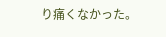り痛くなかった。